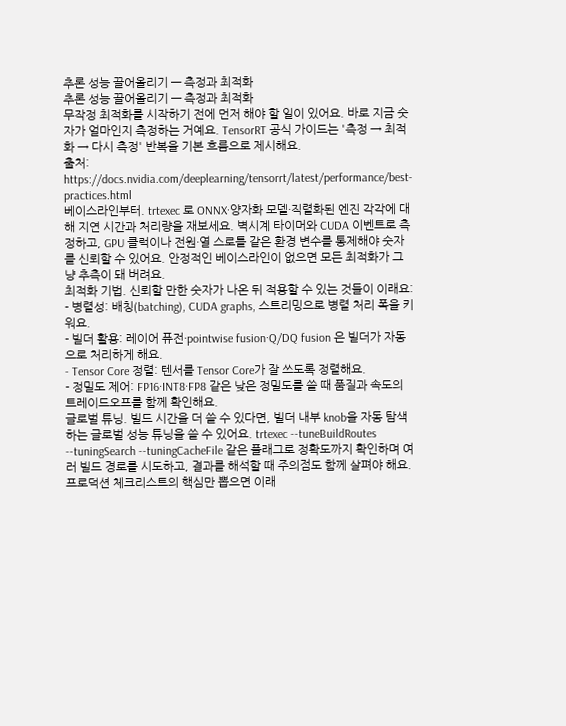추론 성능 끌어올리기 — 측정과 최적화
추론 성능 끌어올리기 — 측정과 최적화
무작정 최적화를 시작하기 전에 먼저 해야 할 일이 있어요. 바로 지금 숫자가 얼마인지 측정하는 거예요. TensorRT 공식 가이드는 '측정 → 최적화 → 다시 측정' 반복을 기본 흐름으로 제시해요.
출처: https://docs.nvidia.com/deeplearning/tensorrt/latest/performance/best-practices.html
베이스라인부터. trtexec 로 ONNX·양자화 모델·직렬화된 엔진 각각에 대해 지연 시간과 처리량을 재보세요. 벽시계 타이머와 CUDA 이벤트로 측정하고, GPU 클럭이나 전원·열 스로틀 같은 환경 변수를 통제해야 숫자를 신뢰할 수 있어요. 안정적인 베이스라인이 없으면 모든 최적화가 그냥 추측이 돼 버려요.
최적화 기법. 신뢰할 만한 숫자가 나온 뒤 적용할 수 있는 것들이 이래요:
- 병렬성: 배칭(batching), CUDA graphs, 스트리밍으로 병렬 처리 폭을 키워요.
- 빌더 활용: 레이어 퓨전·pointwise fusion·Q/DQ fusion 은 빌더가 자동으로 처리하게 해요.
- Tensor Core 정렬: 텐서를 Tensor Core가 잘 쓰도록 정렬해요.
- 정밀도 제어: FP16·INT8·FP8 같은 낮은 정밀도를 쓸 때 품질과 속도의 트레이드오프를 함께 확인해요.
글로벌 튜닝. 빌드 시간을 더 쓸 수 있다면, 빌더 내부 knob을 자동 탐색하는 글로벌 성능 튜닝을 쓸 수 있어요. trtexec --tuneBuildRoutes --tuningSearch --tuningCacheFile 같은 플래그로 정확도까지 확인하며 여러 빌드 경로를 시도하고, 결과를 해석할 때 주의점도 함께 살펴야 해요.
프로덕션 체크리스트의 핵심만 뽑으면 이래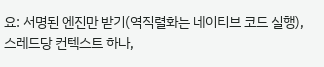요: 서명된 엔진만 받기(역직렬화는 네이티브 코드 실행), 스레드당 컨텍스트 하나,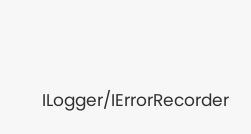ILogger/IErrorRecorder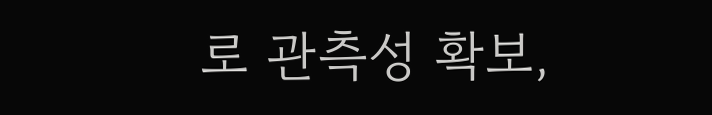로 관측성 확보,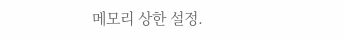메모리 상한 설정.